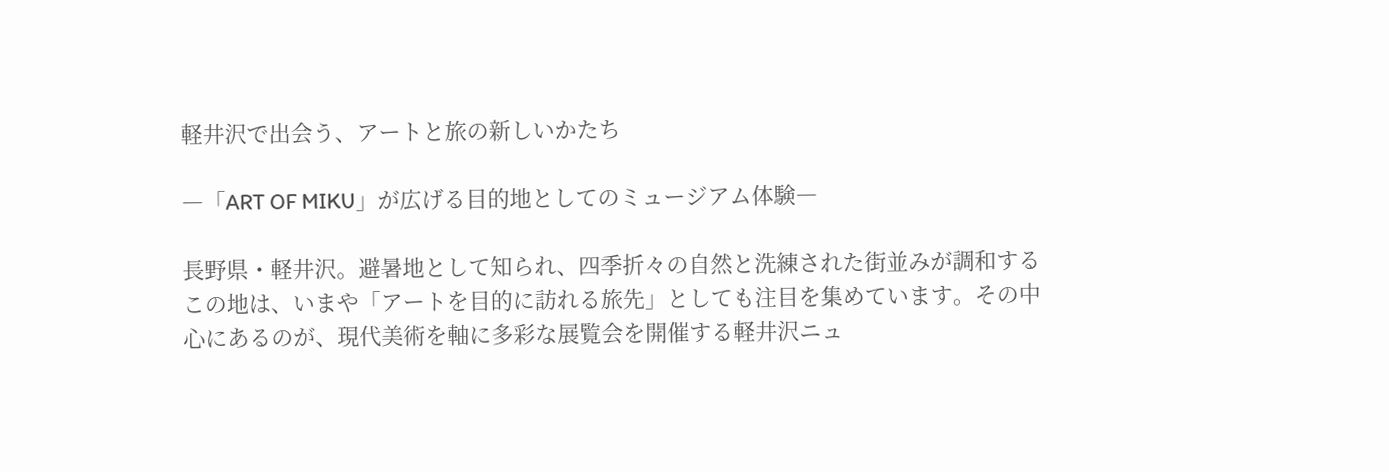軽井沢で出会う、アートと旅の新しいかたち

―「ART OF MIKU」が広げる目的地としてのミュージアム体験―

長野県・軽井沢。避暑地として知られ、四季折々の自然と洗練された街並みが調和するこの地は、いまや「アートを目的に訪れる旅先」としても注目を集めています。その中心にあるのが、現代美術を軸に多彩な展覧会を開催する軽井沢ニュ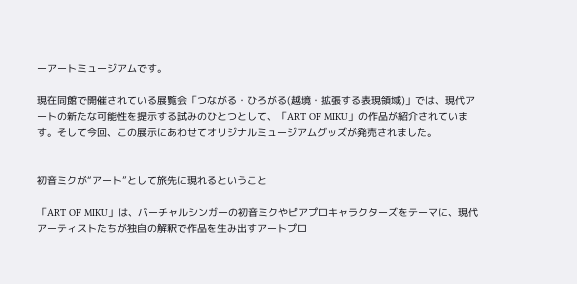ーアートミュージアムです。

現在同館で開催されている展覧会「つながる・ひろがる(越境・拡張する表現領域)」では、現代アートの新たな可能性を提示する試みのひとつとして、「ART OF MIKU」の作品が紹介されています。そして今回、この展示にあわせてオリジナルミュージアムグッズが発売されました。


初音ミクが“アート”として旅先に現れるということ

「ART OF MIKU」は、バーチャルシンガーの初音ミクやピアプロキャラクターズをテーマに、現代アーティストたちが独自の解釈で作品を生み出すアートプロ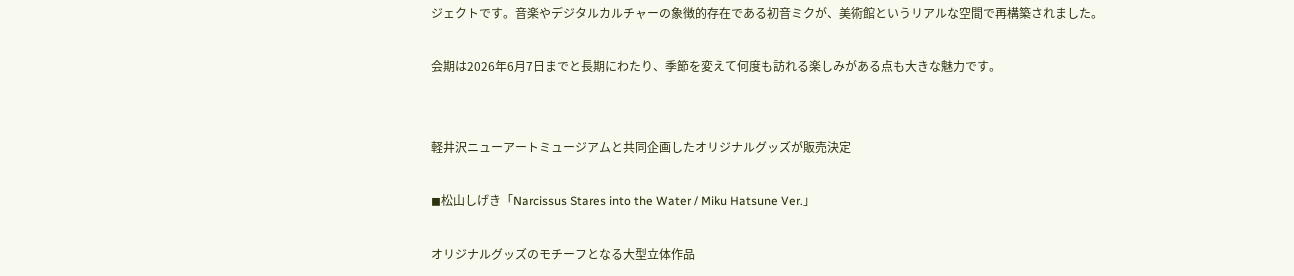ジェクトです。音楽やデジタルカルチャーの象徴的存在である初音ミクが、美術館というリアルな空間で再構築されました。

会期は2026年6月7日までと長期にわたり、季節を変えて何度も訪れる楽しみがある点も大きな魅力です。


軽井沢ニューアートミュージアムと共同企画したオリジナルグッズが販売決定

◼松山しげき「Narcissus Stares into the Water / Miku Hatsune Ver.」

オリジナルグッズのモチーフとなる大型立体作品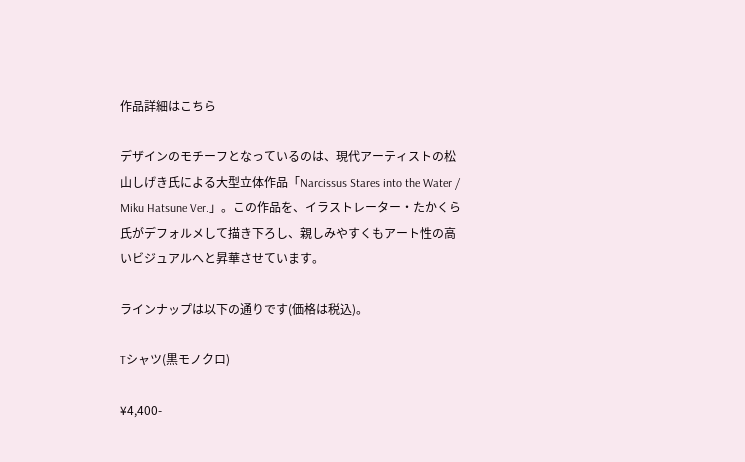作品詳細はこちら

デザインのモチーフとなっているのは、現代アーティストの松山しげき氏による大型立体作品「Narcissus Stares into the Water / Miku Hatsune Ver.」。この作品を、イラストレーター・たかくら氏がデフォルメして描き下ろし、親しみやすくもアート性の高いビジュアルへと昇華させています。

ラインナップは以下の通りです(価格は税込)。

Tシャツ(黒モノクロ)

¥4,400-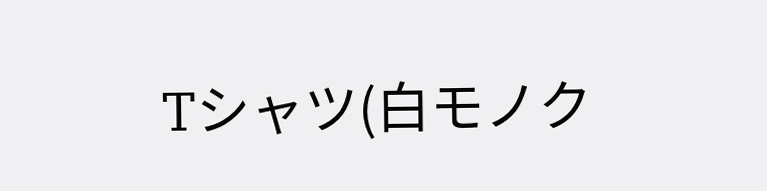Tシャツ(白モノク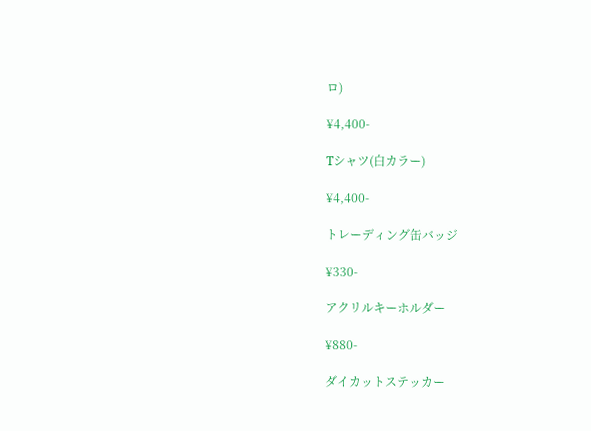ロ)

¥4,400-

Tシャツ(白カラー)

¥4,400-

トレーディング缶バッジ

¥330-

アクリルキーホルダー

¥880-

ダイカットステッカー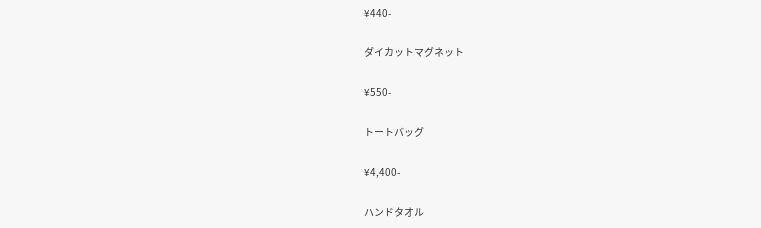¥440-

ダイカットマグネット

¥550-

トートバッグ

¥4,400-

ハンドタオル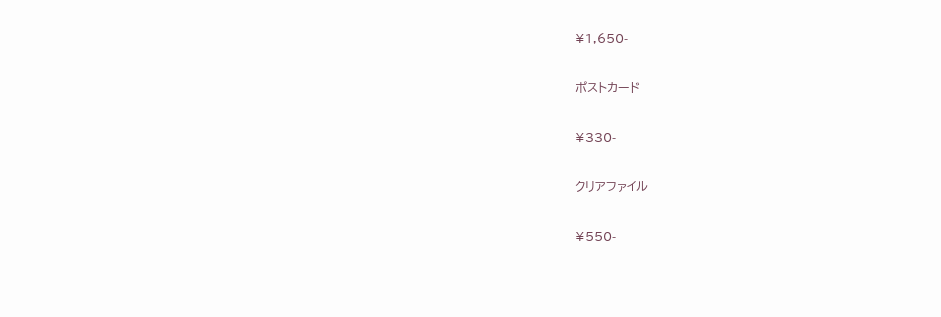¥1,650-

ポストカード

¥330-

クリアファイル

¥550-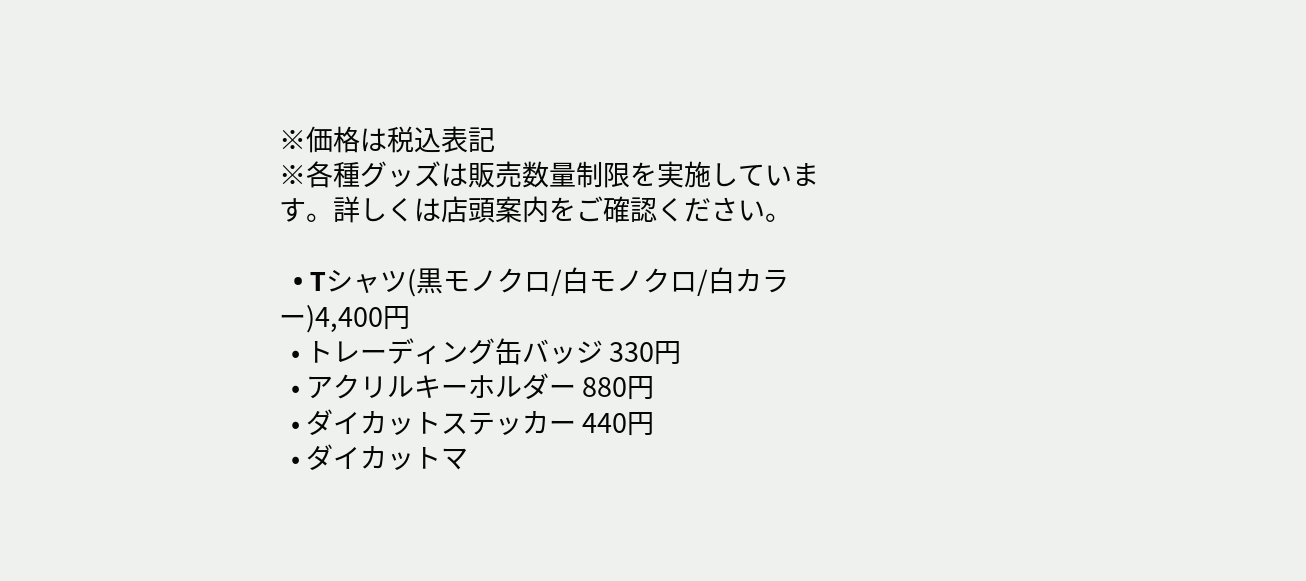※価格は税込表記
※各種グッズは販売数量制限を実施しています。詳しくは店頭案内をご確認ください。

  • Tシャツ(黒モノクロ/白モノクロ/白カラー)4,400円
  • トレーディング缶バッジ 330円
  • アクリルキーホルダー 880円
  • ダイカットステッカー 440円
  • ダイカットマ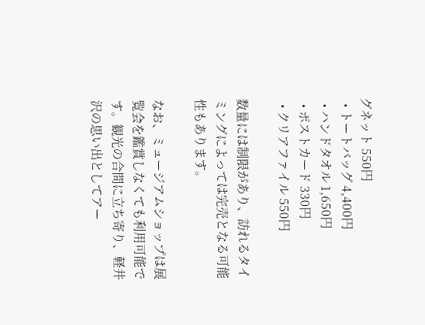グネット 550円
  • トートバッグ 4,400円
  • ハンドタオル 1,650円
  • ポストカード 330円
  • クリアファイル 550円

数量には制限があり、訪れるタイミングによっては完売となる可能性もあります。

なお、ミュージアムショップは展覧会を鑑賞しなくても利用可能です。観光の合間に立ち寄り、軽井沢の思い出としてアー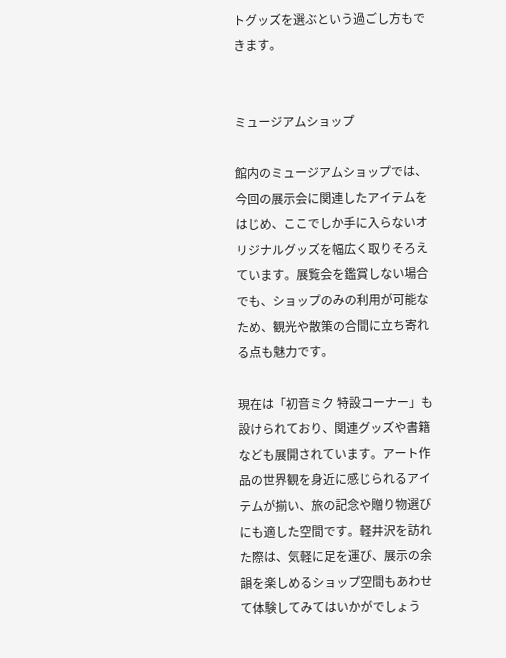トグッズを選ぶという過ごし方もできます。


ミュージアムショップ

館内のミュージアムショップでは、今回の展示会に関連したアイテムをはじめ、ここでしか手に入らないオリジナルグッズを幅広く取りそろえています。展覧会を鑑賞しない場合でも、ショップのみの利用が可能なため、観光や散策の合間に立ち寄れる点も魅力です。

現在は「初音ミク 特設コーナー」も設けられており、関連グッズや書籍なども展開されています。アート作品の世界観を身近に感じられるアイテムが揃い、旅の記念や贈り物選びにも適した空間です。軽井沢を訪れた際は、気軽に足を運び、展示の余韻を楽しめるショップ空間もあわせて体験してみてはいかがでしょう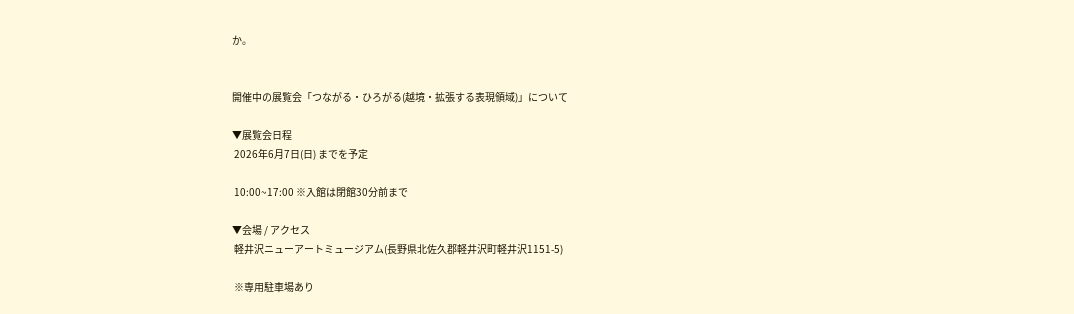か。


開催中の展覧会「つながる・ひろがる(越境・拡張する表現領域)」について

▼展覧会日程
 2026年6月7日(日) までを予定

 10:00~17:00 ※入館は閉館30分前まで

▼会場 / アクセス
 軽井沢ニューアートミュージアム(長野県北佐久郡軽井沢町軽井沢1151-5)

 ※専用駐車場あり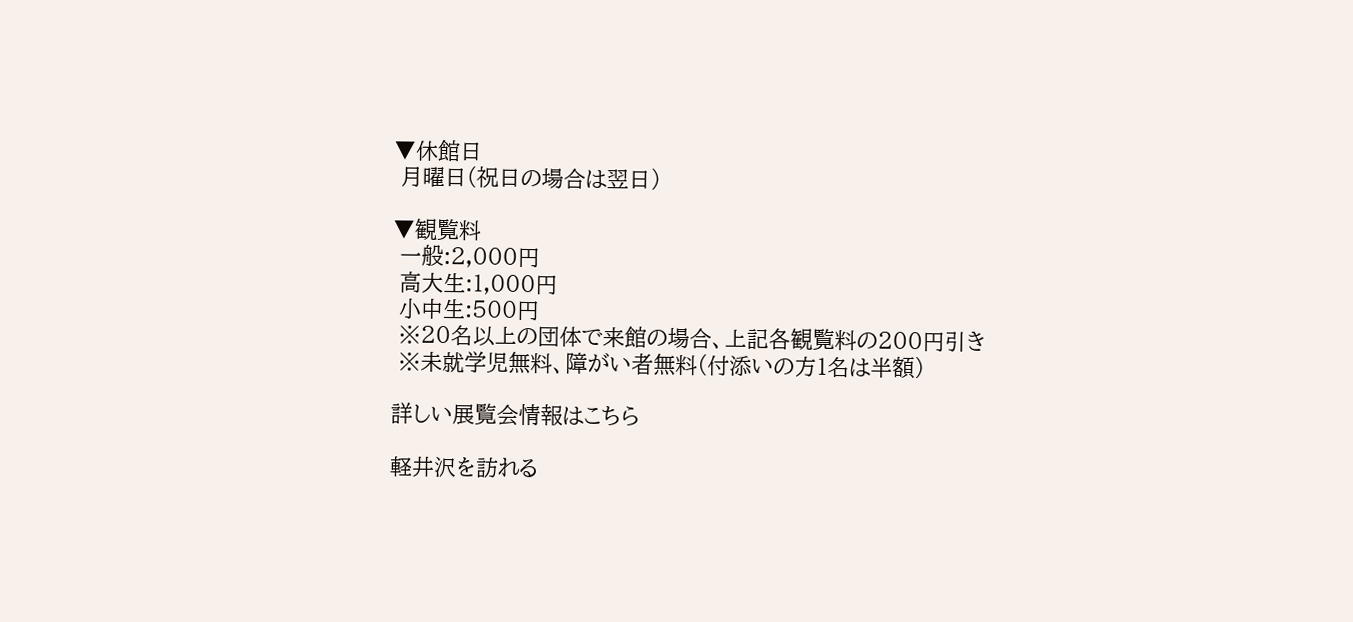▼休館日
 月曜日(祝日の場合は翌日)

▼観覧料
 一般:2,000円
 高大生:1,000円
 小中生:500円
 ※20名以上の団体で来館の場合、上記各観覧料の200円引き
 ※未就学児無料、障がい者無料(付添いの方1名は半額)

詳しい展覧会情報はこちら

軽井沢を訪れる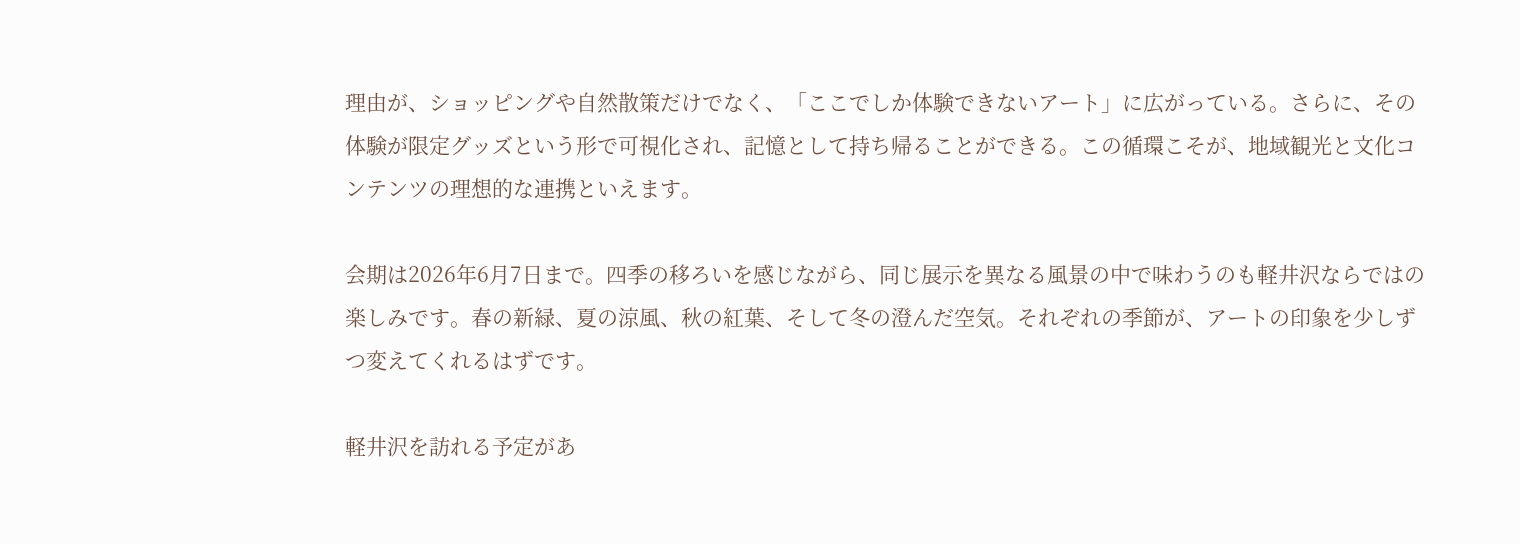理由が、ショッピングや自然散策だけでなく、「ここでしか体験できないアート」に広がっている。さらに、その体験が限定グッズという形で可視化され、記憶として持ち帰ることができる。この循環こそが、地域観光と文化コンテンツの理想的な連携といえます。

会期は2026年6月7日まで。四季の移ろいを感じながら、同じ展示を異なる風景の中で味わうのも軽井沢ならではの楽しみです。春の新緑、夏の涼風、秋の紅葉、そして冬の澄んだ空気。それぞれの季節が、アートの印象を少しずつ変えてくれるはずです。

軽井沢を訪れる予定があ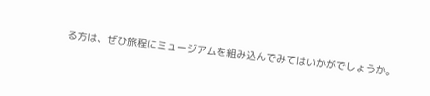る方は、ぜひ旅程にミュージアムを組み込んでみてはいかがでしょうか。